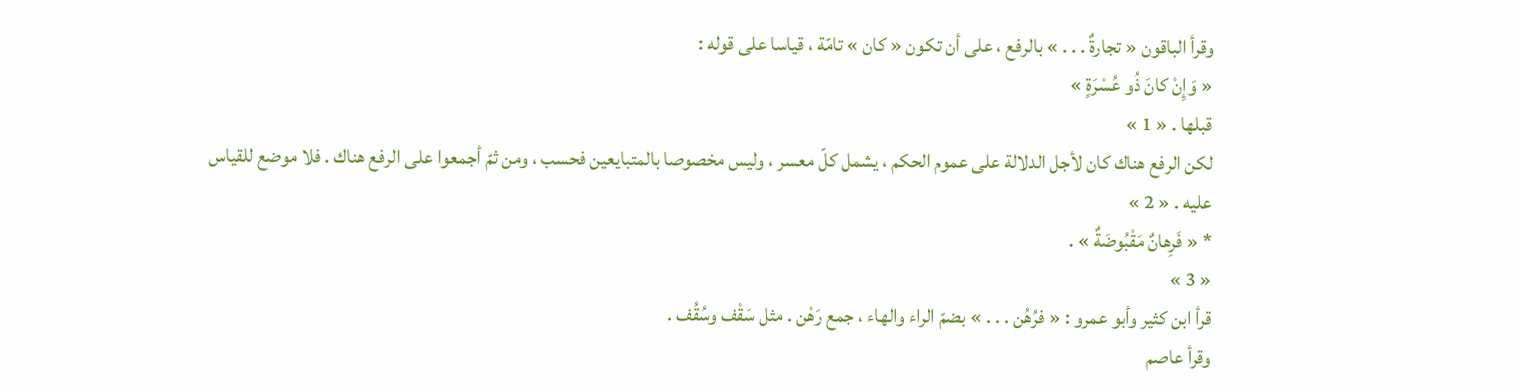وقرأ الباقون « تجارةٌ . . . » بالرفع ، على أن تكون « كان » تامّة ، قياسا على قوله :
« وَإِنْ كانَ ذُو عُسْرَةٍ »
قبلها . « 1 »
لكن الرفع هناك كان لأجل الدلالة على عموم الحكم ، يشمل كلّ معسر ، وليس مخصوصا بالمتبايعين فحسب ، ومن ثمّ أجمعوا على الرفع هناك . فلا موضع للقياس عليه . « 2 »
* « فَرِهانٌ مَقْبُوضَةٌ » .
« 3 »
قرأ ابن كثير وأبو عمرو : « فرُهُن . . . » بضمّ الراء والهاء ، جمع رَهْن . مثل سَقْف وسُقُف .
وقرأ عاصم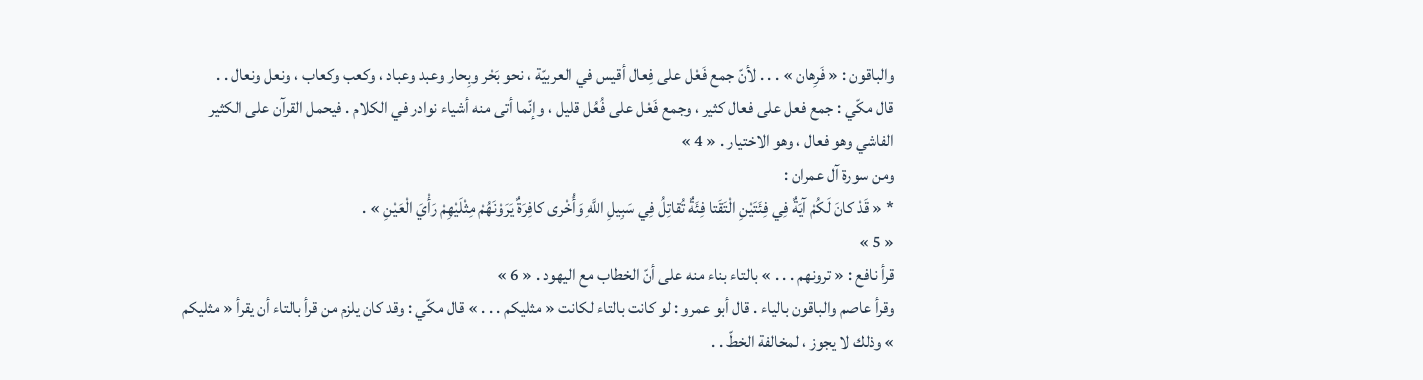والباقون : « فَرِهان » . . . لأنّ جمع فَعْل على فِعال أقيس في العربيّة ، نحو بَحْر وبِحار وعبد وعباد ، وكعب وكعاب ، ونعل ونعال . .
قال مكّي : جمع فعل على فعال كثير ، وجمع فَعْل على فُعُل قليل ، وإنّما أتى منه أشياء نوادر في الكلام . فيحمل القرآن على الكثير الفاشي وهو فعال ، وهو الاختيار . « 4 »
ومن سورة آل عمران :
* « قَدْ كانَ لَكُمْ آيَةٌ فِي فِئَتَيْنِ الْتَقَتا فِئَةٌ تُقاتِلُ فِي سَبِيلِ اللَّهِ وَأُخْرى كافِرَةٌ يَرَوْنَهُمْ مِثْلَيْهِمْ رَأْيَ الْعَيْنِ » .
« 5 »
قرأ نافع : « ترونهم . . . » بالتاء بناء منه على أنّ الخطاب مع اليهود . « 6 »
وقرأ عاصم والباقون بالياء . قال أبو عمرو : لو كانت بالتاء لكانت « مثليكم . . . » قال مكّي : وقد كان يلزم من قرأ بالتاء أن يقرأ « مثليكم » وذلك لا يجوز ، لمخالفة الخطّ . .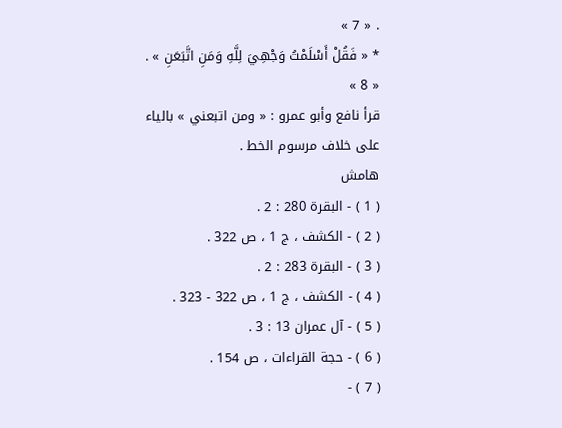. « 7 »
* « فَقُلْ أَسْلَمْتُ وَجْهِيَ لِلَّهِ وَمَنِ اتَّبَعَنِ » .
« 8 »
قرأ نافع وأبو عمرو : « ومن اتبعني » بالياء على خلاف مرسوم الخط .
هامش
( 1 ) - البقرة 280 : 2 .
( 2 ) - الكشف ، ج 1 ، ص 322 .
( 3 ) - البقرة 283 : 2 .
( 4 ) - الكشف ، ج 1 ، ص 322 - 323 .
( 5 ) - آل عمران 13 : 3 .
( 6 ) - حجة القراءات ، ص 154 .
( 7 ) -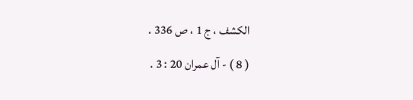الكشف ، ج 1 ، ص 336 .
( 8 ) - آل عمران 20 : 3 .